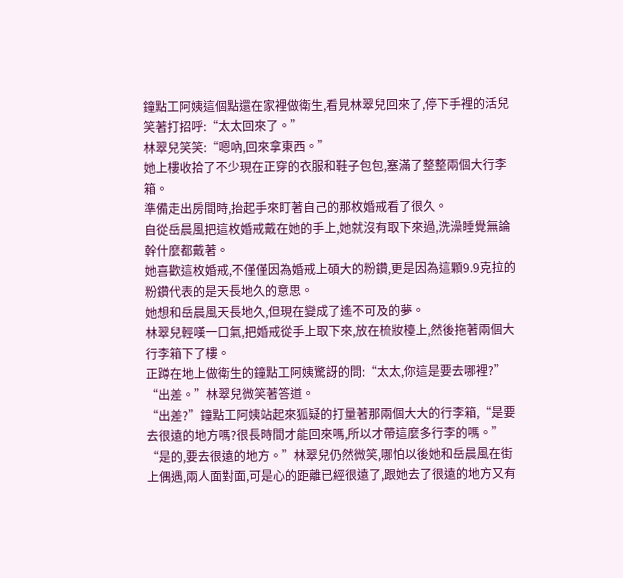鐘點工阿姨這個點還在家裡做衛生,看見林翠兒回來了,停下手裡的活兒笑著打招呼:“太太回來了。”
林翠兒笑笑:“嗯吶,回來拿東西。”
她上樓收拾了不少現在正穿的衣服和鞋子包包,塞滿了整整兩個大行李箱。
準備走出房間時,抬起手來盯著自己的那枚婚戒看了很久。
自從岳晨風把這枚婚戒戴在她的手上,她就沒有取下來過,洗澡睡覺無論幹什麼都戴著。
她喜歡這枚婚戒,不僅僅因為婚戒上碩大的粉鑽,更是因為這顆9.9克拉的粉鑽代表的是天長地久的意思。
她想和岳晨風天長地久,但現在變成了遙不可及的夢。
林翠兒輕嘆一口氣,把婚戒從手上取下來,放在梳妝檯上,然後拖著兩個大行李箱下了樓。
正蹲在地上做衛生的鐘點工阿姨驚訝的問:“太太,你這是要去哪裡?”
“出差。”林翠兒微笑著答道。
“出差?”鐘點工阿姨站起來狐疑的打量著那兩個大大的行李箱,“是要去很遠的地方嗎?很長時間才能回來嗎,所以才帶這麼多行李的嗎。”
“是的,要去很遠的地方。”林翠兒仍然微笑,哪怕以後她和岳晨風在街上偶遇,兩人面對面,可是心的距離已經很遠了,跟她去了很遠的地方又有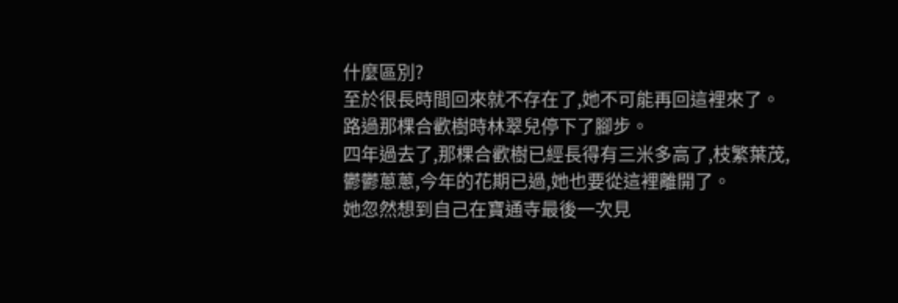什麼區別?
至於很長時間回來就不存在了,她不可能再回這裡來了。
路過那棵合歡樹時林翠兒停下了腳步。
四年過去了,那棵合歡樹已經長得有三米多高了,枝繁葉茂,鬱鬱蔥蔥,今年的花期已過,她也要從這裡離開了。
她忽然想到自己在寶通寺最後一次見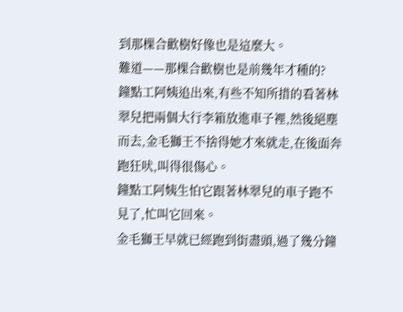到那棵合歡樹好像也是這麼大。
難道——那棵合歡樹也是前幾年才種的?
鐘點工阿姨追出來,有些不知所措的看著林翠兒把兩個大行李箱放進車子裡,然後絕塵而去,金毛獅王不捨得她才來就走,在後面奔跑狂吠,叫得很傷心。
鐘點工阿姨生怕它跟著林翠兒的車子跑不見了,忙叫它回來。
金毛獅王早就已經跑到街盡頭,過了幾分鐘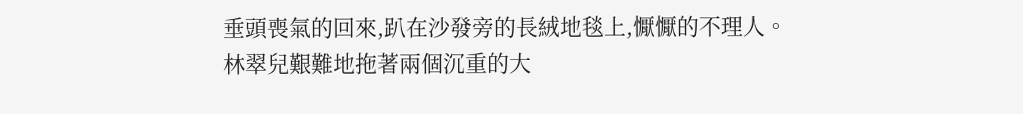垂頭喪氣的回來,趴在沙發旁的長絨地毯上,懨懨的不理人。
林翠兒艱難地拖著兩個沉重的大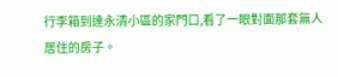行李箱到達永清小區的家門口,看了一眼對面那套無人居住的房子。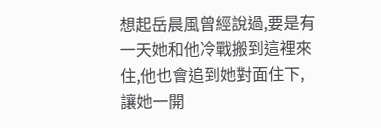想起岳晨風曾經說過,要是有一天她和他冷戰搬到這裡來住,他也會追到她對面住下,讓她一開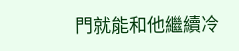門就能和他繼續冷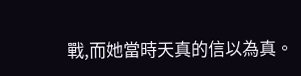戰,而她當時天真的信以為真。